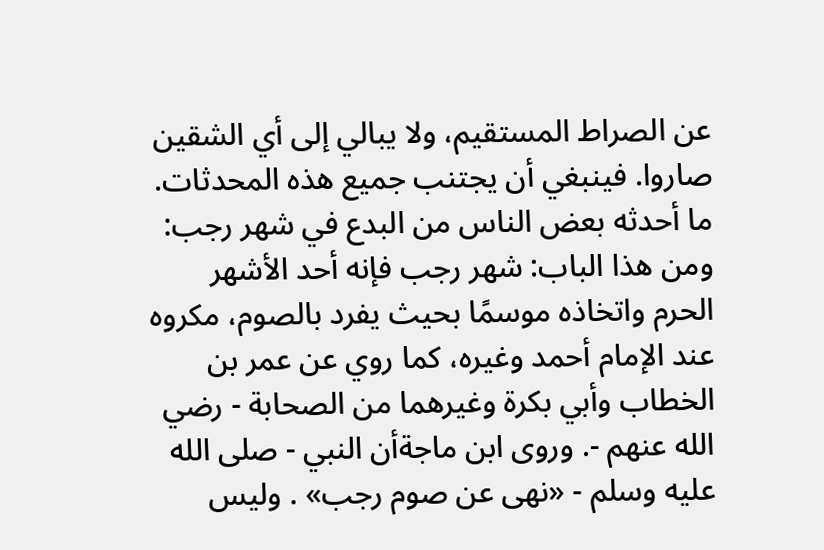عن الصراط المستقيم، ولا يبالي إلى أي الشقين صاروا. فينبغي أن يجتنب جميع هذه المحدثات.
ما أحدثه بعض الناس من البدع في شهر رجب:
ومن هذا الباب: شهر رجب فإنه أحد الأشهر الحرم واتخاذه موسمًا بحيث يفرد بالصوم، مكروه عند الإمام أحمد وغيره، كما روي عن عمر بن الخطاب وأبي بكرة وغيرهما من الصحابة - رضي الله عنهم -. وروى ابن ماجةأن النبي - صلى الله عليه وسلم - «نهى عن صوم رجب» . وليس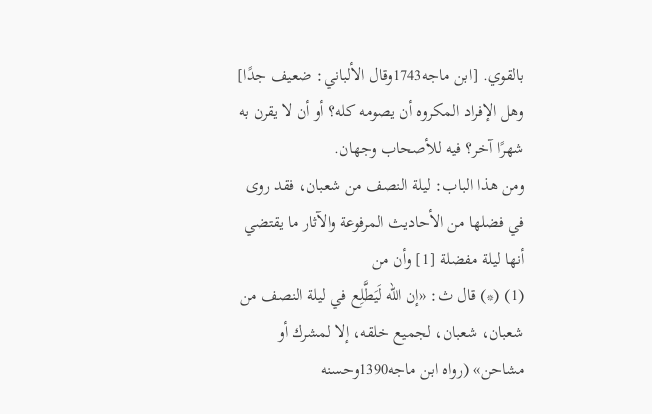بالقوي. [ابن ماجه1743وقال الألباني: ضعيف جدًا] وهل الإفراد المكروه أن يصومه كله؟ أو أن لا يقرن به شهرًا آخر؟ فيه للأصحاب وجهان.
ومن هذا الباب: ليلة النصف من شعبان، فقد روى في فضلها من الأحاديث المرفوعة والآثار ما يقتضي أنها ليلة مفضلة [1] وأن من
(1) (*) قال ث: «إن الله لَيَطَّلِع في ليلة النصف من شعبان، شعبان، لجميع خلقه، إلا لمشرك أو مشاحن» (رواه ابن ماجه1390وحسنه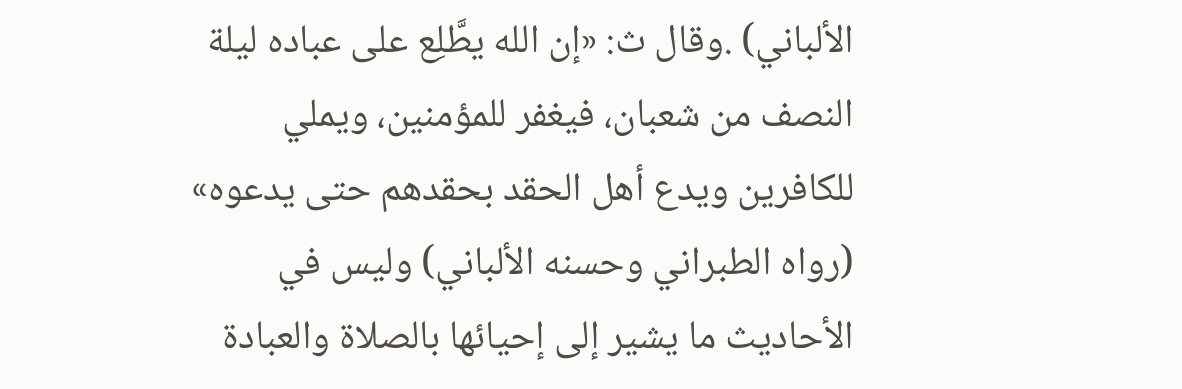الألباني) .وقال ث: «إن الله يطَّلِع على عباده ليلة النصف من شعبان، فيغفر للمؤمنين، ويملي للكافرين ويدع أهل الحقد بحقدهم حتى يدعوه» (رواه الطبراني وحسنه الألباني) وليس في الأحاديث ما يشير إلى إحيائها بالصلاة والعبادة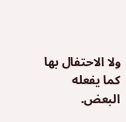ولا الاحتفال بها كما يفعله البعض.